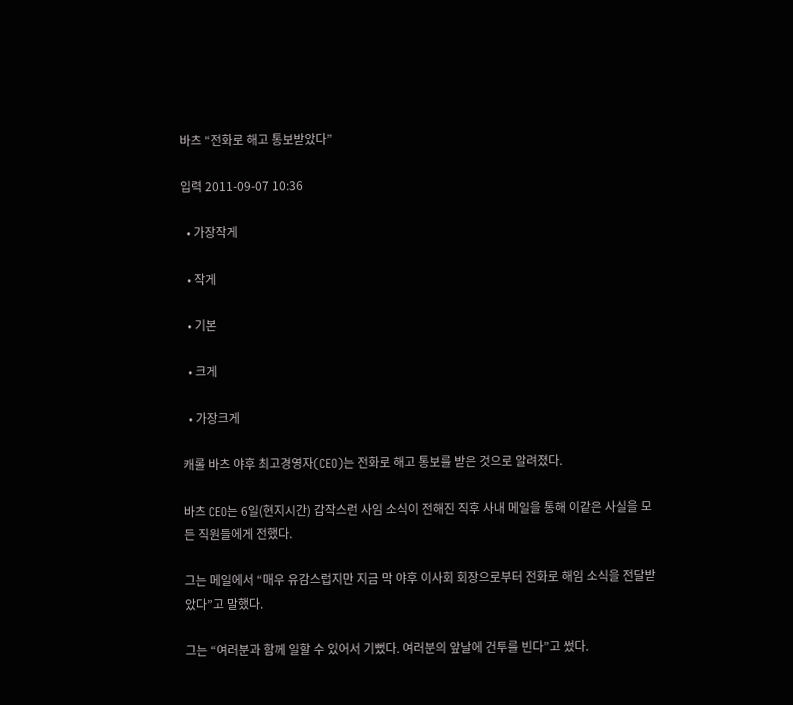바츠 “전화로 해고 통보받았다”

입력 2011-09-07 10:36

  • 가장작게

  • 작게

  • 기본

  • 크게

  • 가장크게

캐롤 바츠 야후 최고경영자(CEO)는 전화로 해고 통보를 받은 것으로 알려졌다.

바츠 CEO는 6일(현지시간) 갑작스런 사임 소식이 전해진 직후 사내 메일을 통해 이같은 사실을 모든 직원들에게 전했다.

그는 메일에서 “매우 유감스럽지만 지금 막 야후 이사회 회장으로부터 전화로 해임 소식을 전달받았다”고 말했다.

그는 “여러분과 함께 일할 수 있어서 기뻤다. 여러분의 앞날에 건투를 빈다”고 썼다.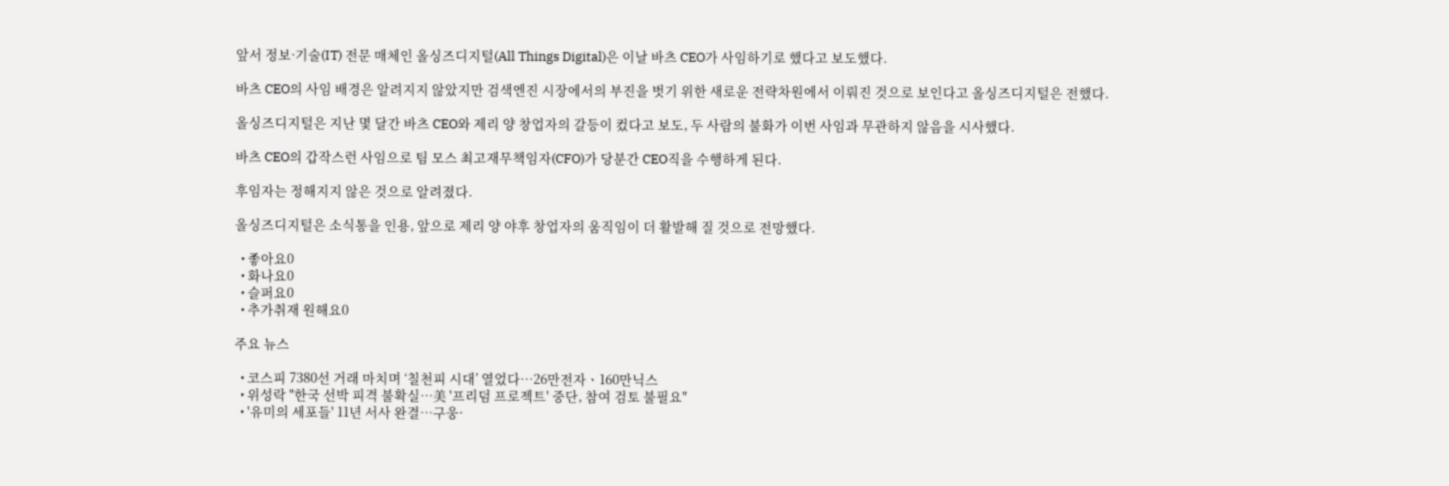앞서 정보·기술(IT) 전문 매체인 올싱즈디지털(All Things Digital)은 이날 바츠 CEO가 사임하기로 했다고 보도했다.

바츠 CEO의 사임 배경은 알려지지 않았지만 검색엔진 시장에서의 부진을 벗기 위한 새로운 전략차원에서 이뤄진 것으로 보인다고 올싱즈디지털은 전했다.

올싱즈디지털은 지난 몇 달간 바츠 CEO와 제리 양 창업자의 갈등이 컸다고 보도, 두 사람의 불화가 이번 사임과 무관하지 않음을 시사했다.

바츠 CEO의 갑작스런 사임으로 팀 모스 최고재무책임자(CFO)가 당분간 CEO직을 수행하게 된다.

후임자는 정해지지 않은 것으로 알려졌다.

올싱즈디지털은 소식통을 인용, 앞으로 제리 양 야후 창업자의 움직임이 더 활발해 질 것으로 전망했다.

  • 좋아요0
  • 화나요0
  • 슬퍼요0
  • 추가취재 원해요0

주요 뉴스

  • 코스피 7380선 거래 마치며 ‘칠천피 시대’ 열었다⋯26만전자ㆍ160만닉스
  • 위성락 "한국 선박 피격 불확실⋯美 '프리덤 프로젝트' 중단, 참여 검토 불필요"
  • '유미의 세포들' 11년 서사 완결…구웅·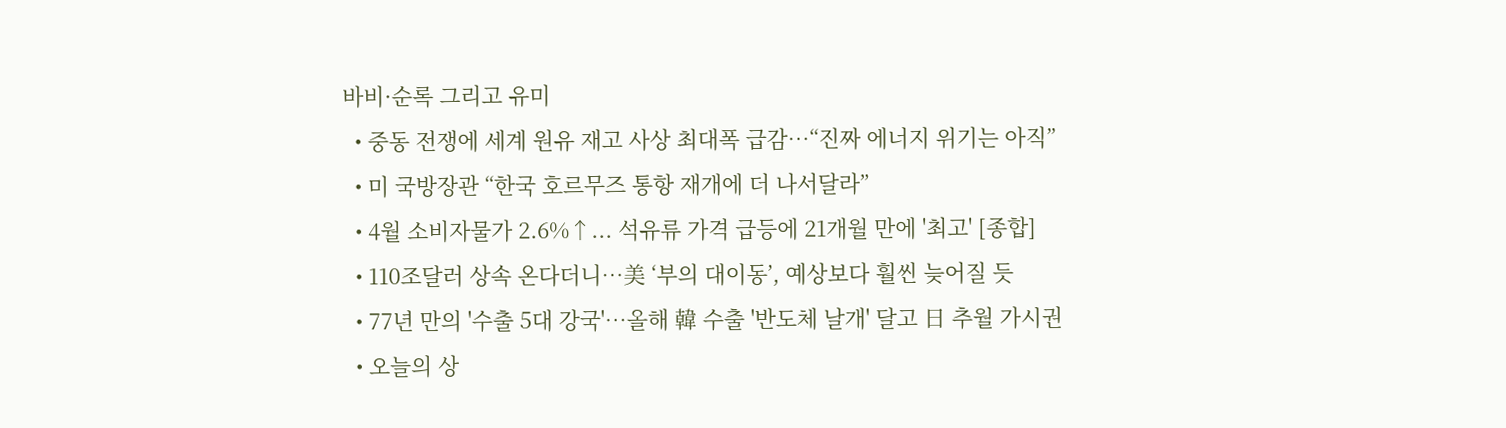바비·순록 그리고 유미
  • 중동 전쟁에 세계 원유 재고 사상 최대폭 급감⋯“진짜 에너지 위기는 아직”
  • 미 국방장관 “한국 호르무즈 통항 재개에 더 나서달라”
  • 4월 소비자물가 2.6%↑... 석유류 가격 급등에 21개월 만에 '최고' [종합]
  • 110조달러 상속 온다더니…美 ‘부의 대이동’, 예상보다 훨씬 늦어질 듯
  • 77년 만의 '수출 5대 강국'⋯올해 韓 수출 '반도체 날개' 달고 日 추월 가시권
  • 오늘의 상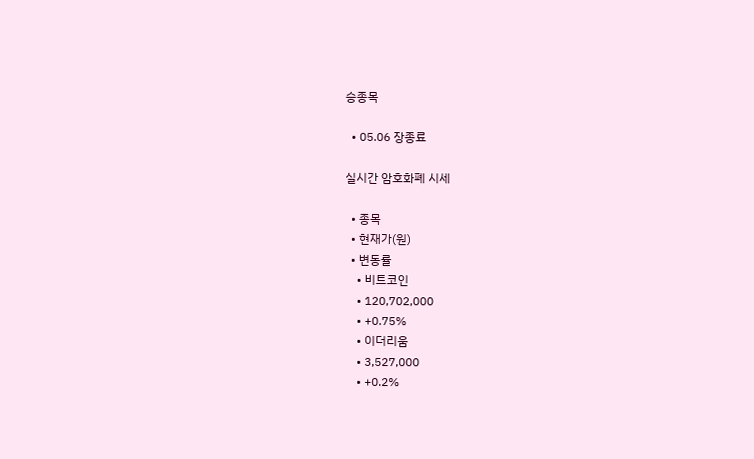승종목

  • 05.06 장종료

실시간 암호화폐 시세

  • 종목
  • 현재가(원)
  • 변동률
    • 비트코인
    • 120,702,000
    • +0.75%
    • 이더리움
    • 3,527,000
    • +0.2%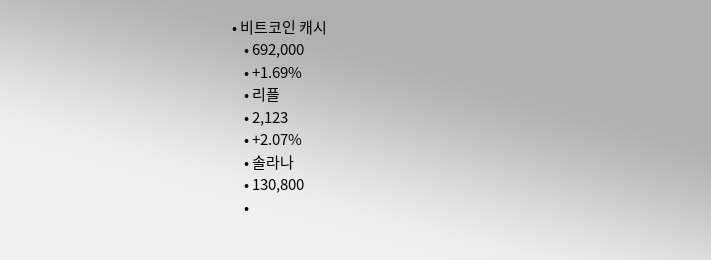• 비트코인 캐시
    • 692,000
    • +1.69%
    • 리플
    • 2,123
    • +2.07%
    • 솔라나
    • 130,800
    •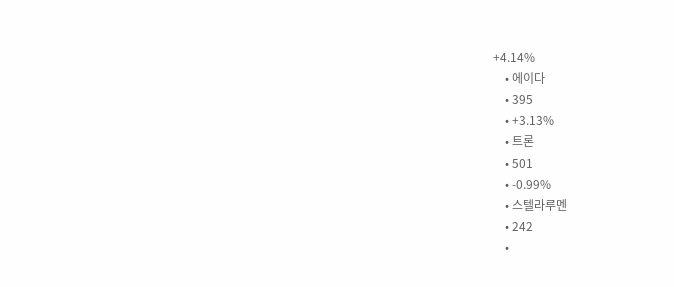+4.14%
    • 에이다
    • 395
    • +3.13%
    • 트론
    • 501
    • -0.99%
    • 스텔라루멘
    • 242
    •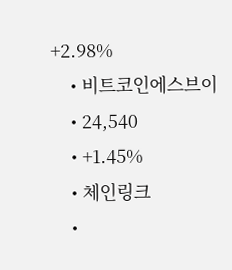+2.98%
    • 비트코인에스브이
    • 24,540
    • +1.45%
    • 체인링크
    •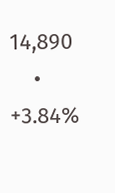14,890
    • +3.84%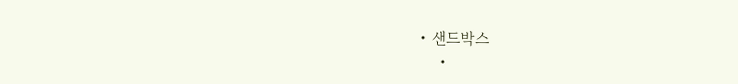• 샌드박스
    •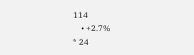114
    • +2.7%
* 24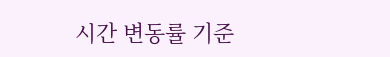시간 변동률 기준